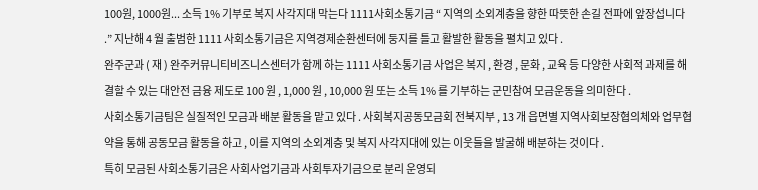100원, 1000원... 소득 1% 기부로 복지 사각지대 막는다 1111사회소통기금 “ 지역의 소외계층을 향한 따뜻한 손길 전파에 앞장섭니다 .” 지난해 4 월 출범한 1111 사회소통기금은 지역경제순환센터에 둥지를 틀고 활발한 활동을 펼치고 있다 .
완주군과 ( 재 ) 완주커뮤니티비즈니스센터가 함께 하는 1111 사회소통기금 사업은 복지 , 환경 , 문화 , 교육 등 다양한 사회적 과제를 해결할 수 있는 대안전 금융 제도로 100 원 , 1,000 원 , 10,000 원 또는 소득 1% 를 기부하는 군민참여 모금운동을 의미한다 .
사회소통기금팀은 실질적인 모금과 배분 활동을 맡고 있다 . 사회복지공동모금회 전북지부 , 13 개 읍면별 지역사회보장협의체와 업무협약을 통해 공동모금 활동을 하고 , 이를 지역의 소외계층 및 복지 사각지대에 있는 이웃들을 발굴해 배분하는 것이다 .
특히 모금된 사회소통기금은 사회사업기금과 사회투자기금으로 분리 운영되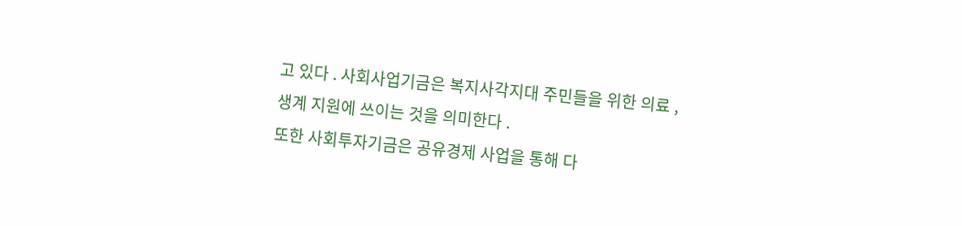고 있다 . 사회사업기금은 복지사각지대 주민들을 위한 의료 , 생계 지원에 쓰이는 것을 의미한다 .
또한 사회투자기금은 공유경제 사업을 통해 다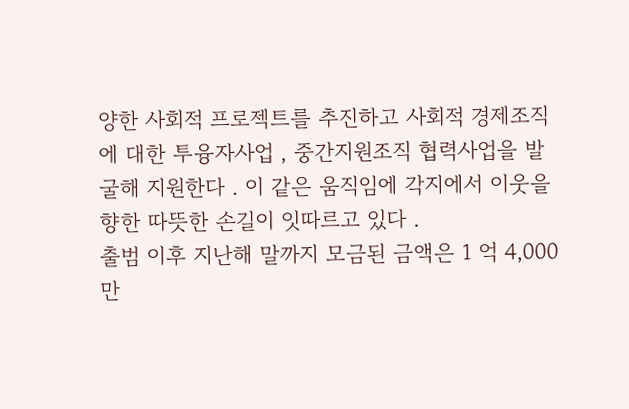양한 사회적 프로젝트를 추진하고 사회적 경제조직에 대한 투융자사업 , 중간지원조직 협력사업을 발굴해 지원한다 . 이 같은 움직임에 각지에서 이웃을 향한 따뜻한 손길이 잇따르고 있다 .
출범 이후 지난해 말까지 모금된 금액은 1 억 4,000 만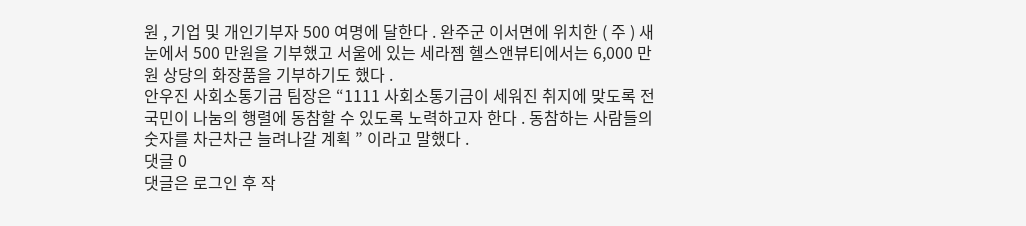원 , 기업 및 개인기부자 500 여명에 달한다 . 완주군 이서면에 위치한 ( 주 ) 새눈에서 500 만원을 기부했고 서울에 있는 세라젬 헬스앤뷰티에서는 6,000 만원 상당의 화장품을 기부하기도 했다 .
안우진 사회소통기금 팀장은 “1111 사회소통기금이 세워진 취지에 맞도록 전국민이 나눔의 행렬에 동참할 수 있도록 노력하고자 한다 . 동참하는 사람들의 숫자를 차근차근 늘려나갈 계획 ” 이라고 말했다 .
댓글 0
댓글은 로그인 후 작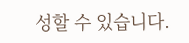성할 수 있습니다.